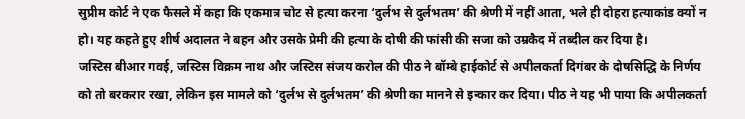सुप्रीम कोर्ट ने एक फैसले में कहा कि एकमात्र चोट से हत्या करना ‘दुर्लभ से दुर्लभतम’ की श्रेणी में नहीं आता, भले ही दोहरा हत्याकांड क्यों न हो। यह कहते हुए शीर्ष अदालत ने बहन और उसके प्रेमी की हत्या के दोषी की फांसी की सजा को उम्रकैद में तब्दील कर दिया है।
जस्टिस बीआर गवई, जस्टिस विक्रम नाथ और जस्टिस संजय करोल की पीठ ने बॉम्बे हाईकोर्ट से अपीलकर्ता दिगंबर के दोषसिद्धि के निर्णय को तो बरकरार रखा, लेकिन इस मामले को ‘दुर्लभ से दुर्लभतम’ की श्रेणी का मानने से इन्कार कर दिया। पीठ ने यह भी पाया कि अपीलकर्ता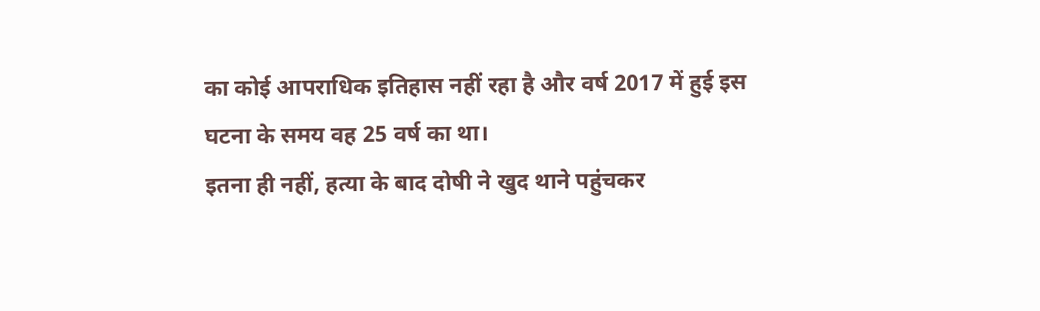का कोई आपराधिक इतिहास नहीं रहा है और वर्ष 2017 में हुई इस घटना के समय वह 25 वर्ष का था।
इतना ही नहीं, हत्या के बाद दोषी ने खुद थाने पहुंचकर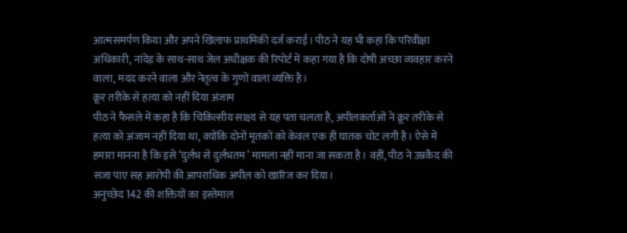आत्मसमर्पण किया और अपने खिलाफ प्राथमिकी दर्ज कराई। पीठ ने यह भी कहा कि परिवीक्षा अधिकारी, नांदेड़ के साथ-साथ जेल अधीक्षक की रिपोर्ट में कहा गया है कि दोषी अच्छा व्यवहार करने वाला, मदद करने वाला और नेतृत्व के गुणों वाला व्यक्ति है।
क्रूर तरीके से हत्या को नहीं दिया अंजाम
पीठ ने फैसले में कहा है कि चिकित्सीय साक्ष्य से यह पता चलता है, अपीलकर्ताओं ने क्रूर तरीके से हत्या को अंजाम नहीं दिया था, क्योंकि दोनों मृतकों को केवल एक ही घातक चोट लगी है। ऐसे में हमारा मानना है कि इसे ‘दुर्लभ से दुर्लभतम’ मामला नहीं माना जा सकता है। वहीं, पीठ ने उम्रकैद की सजा पाए सह आरोपी की आपराधिक अपील को खारिज कर दिया।
अनुच्छेद 142 की शक्तियों का इस्तेमाल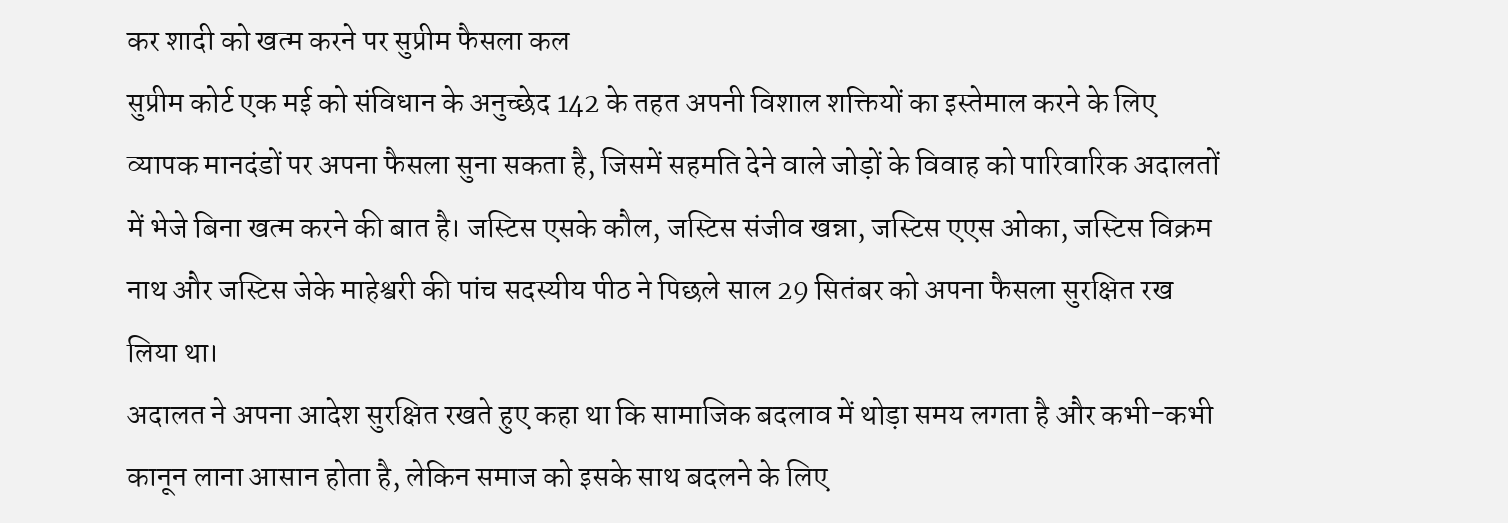कर शादी को खत्म करने पर सुप्रीम फैसला कल
सुप्रीम कोर्ट एक मई को संविधान के अनुच्छेद 142 के तहत अपनी विशाल शक्तियों का इस्तेमाल करने के लिए व्यापक मानदंडों पर अपना फैसला सुना सकता है, जिसमें सहमति देने वाले जोड़ों के विवाह को पारिवारिक अदालतों में भेजे बिना खत्म करने की बात है। जस्टिस एसके कौल, जस्टिस संजीव खन्ना, जस्टिस एएस ओका, जस्टिस विक्रम नाथ और जस्टिस जेके माहेश्वरी की पांच सदस्यीय पीठ ने पिछले साल 29 सितंबर को अपना फैसला सुरक्षित रख लिया था।
अदालत ने अपना आदेश सुरक्षित रखते हुए कहा था कि सामाजिक बदलाव में थोड़ा समय लगता है और कभी-कभी कानून लाना आसान होता है, लेकिन समाज को इसके साथ बदलने के लिए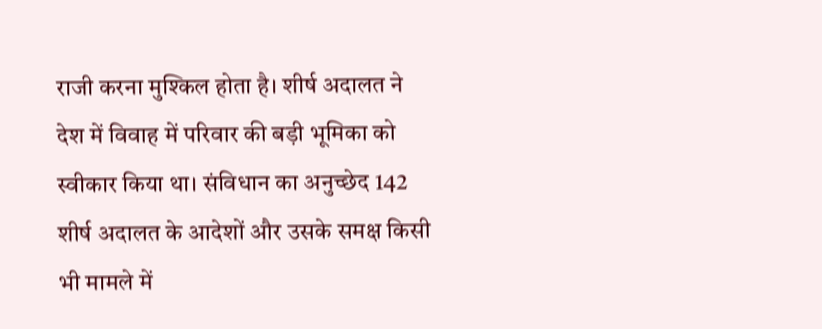राजी करना मुश्किल होता है। शीर्ष अदालत ने देश में विवाह में परिवार की बड़ी भूमिका को स्वीकार किया था। संविधान का अनुच्छेद 142 शीर्ष अदालत के आदेशों और उसके समक्ष किसी भी मामले में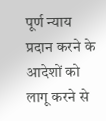पूर्ण न्याय प्रदान करने के आदेशों को लागू करने से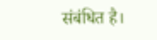संबंधित है।